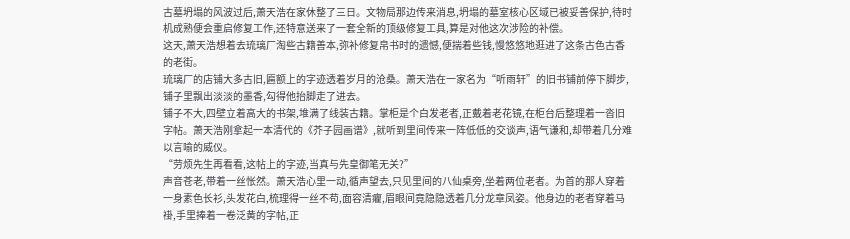古墓坍塌的风波过后,萧天浩在家休整了三日。文物局那边传来消息,坍塌的墓室核心区域已被妥善保护,待时机成熟便会重启修复工作,还特意送来了一套全新的顶级修复工具,算是对他这次涉险的补偿。
这天,萧天浩想着去琉璃厂淘些古籍善本,弥补修复帛书时的遗憾,便揣着些钱,慢悠悠地逛进了这条古色古香的老街。
琉璃厂的店铺大多古旧,匾额上的字迹透着岁月的沧桑。萧天浩在一家名为“听雨轩”的旧书铺前停下脚步,铺子里飘出淡淡的墨香,勾得他抬脚走了进去。
铺子不大,四壁立着高大的书架,堆满了线装古籍。掌柜是个白发老者,正戴着老花镜,在柜台后整理着一沓旧字帖。萧天浩刚拿起一本清代的《芥子园画谱》,就听到里间传来一阵低低的交谈声,语气谦和,却带着几分难以言喻的威仪。
“劳烦先生再看看,这帖上的字迹,当真与先皇御笔无关?”
声音苍老,带着一丝怅然。萧天浩心里一动,循声望去,只见里间的八仙桌旁,坐着两位老者。为首的那人穿着一身素色长衫,头发花白,梳理得一丝不苟,面容清癯,眉眼间竟隐隐透着几分龙章凤姿。他身边的老者穿着马褂,手里捧着一卷泛黄的字帖,正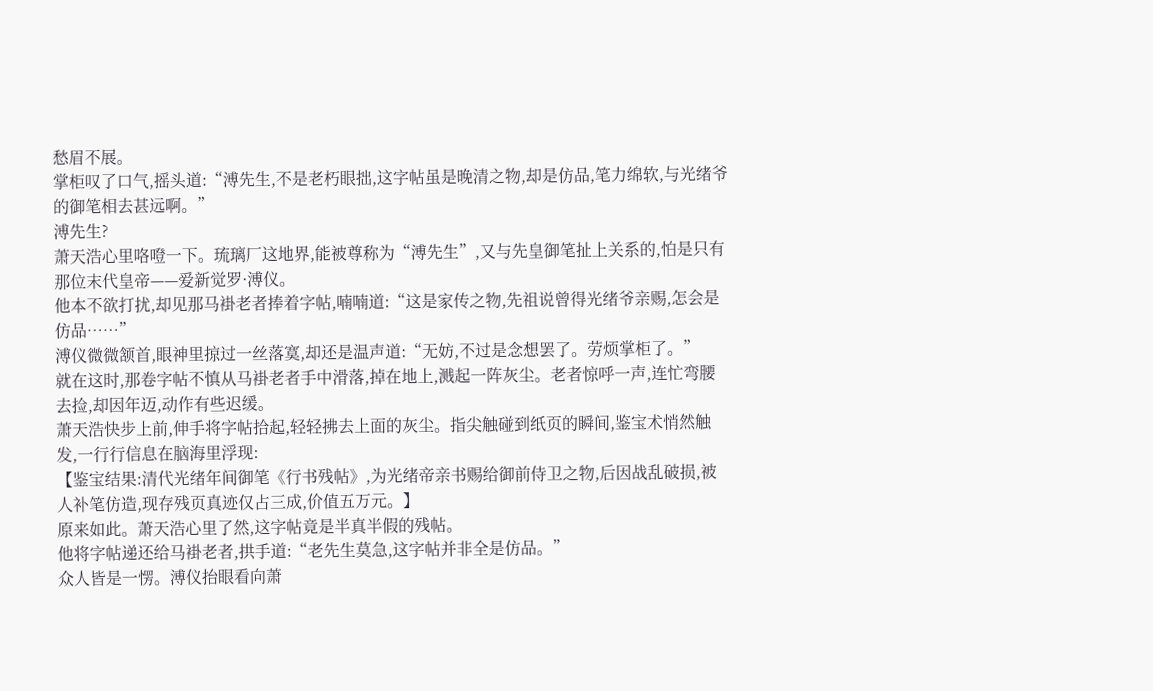愁眉不展。
掌柜叹了口气,摇头道:“溥先生,不是老朽眼拙,这字帖虽是晚清之物,却是仿品,笔力绵软,与光绪爷的御笔相去甚远啊。”
溥先生?
萧天浩心里咯噔一下。琉璃厂这地界,能被尊称为“溥先生”,又与先皇御笔扯上关系的,怕是只有那位末代皇帝——爱新觉罗·溥仪。
他本不欲打扰,却见那马褂老者捧着字帖,喃喃道:“这是家传之物,先祖说曾得光绪爷亲赐,怎会是仿品……”
溥仪微微颔首,眼神里掠过一丝落寞,却还是温声道:“无妨,不过是念想罢了。劳烦掌柜了。”
就在这时,那卷字帖不慎从马褂老者手中滑落,掉在地上,溅起一阵灰尘。老者惊呼一声,连忙弯腰去捡,却因年迈,动作有些迟缓。
萧天浩快步上前,伸手将字帖拾起,轻轻拂去上面的灰尘。指尖触碰到纸页的瞬间,鉴宝术悄然触发,一行行信息在脑海里浮现:
【鉴宝结果:清代光绪年间御笔《行书残帖》,为光绪帝亲书赐给御前侍卫之物,后因战乱破损,被人补笔仿造,现存残页真迹仅占三成,价值五万元。】
原来如此。萧天浩心里了然,这字帖竟是半真半假的残帖。
他将字帖递还给马褂老者,拱手道:“老先生莫急,这字帖并非全是仿品。”
众人皆是一愣。溥仪抬眼看向萧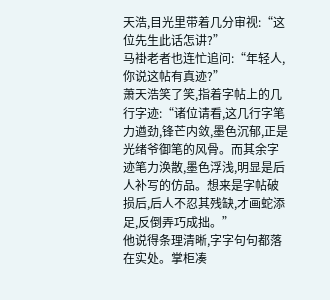天浩,目光里带着几分审视:“这位先生此话怎讲?”
马褂老者也连忙追问:“年轻人,你说这帖有真迹?”
萧天浩笑了笑,指着字帖上的几行字迹:“诸位请看,这几行字笔力遒劲,锋芒内敛,墨色沉郁,正是光绪爷御笔的风骨。而其余字迹笔力涣散,墨色浮浅,明显是后人补写的仿品。想来是字帖破损后,后人不忍其残缺,才画蛇添足,反倒弄巧成拙。”
他说得条理清晰,字字句句都落在实处。掌柜凑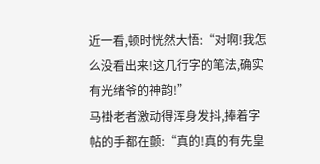近一看,顿时恍然大悟:“对啊!我怎么没看出来!这几行字的笔法,确实有光绪爷的神韵!”
马褂老者激动得浑身发抖,捧着字帖的手都在颤:“真的!真的有先皇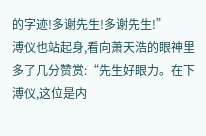的字迹!多谢先生!多谢先生!”
溥仪也站起身,看向萧天浩的眼神里多了几分赞赏:“先生好眼力。在下溥仪,这位是内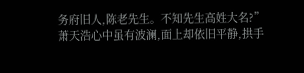务府旧人,陈老先生。不知先生高姓大名?”
萧天浩心中虽有波澜,面上却依旧平静,拱手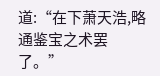道:“在下萧天浩,略通鉴宝之术罢了。”